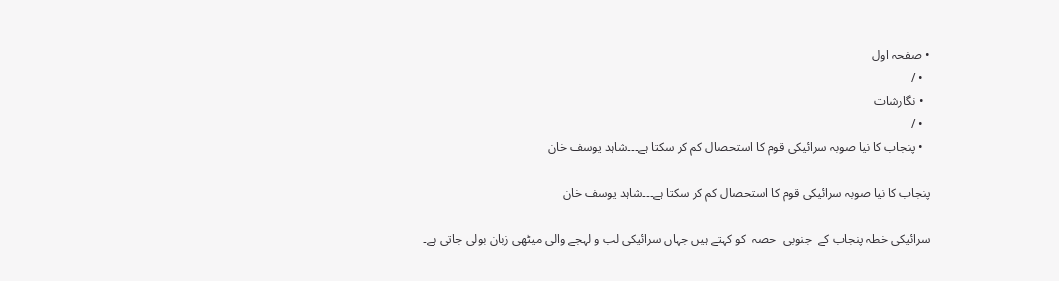• صفحہ اول
  • /
  • نگارشات
  • /
  • پنجاب کا نیا صوبہ سرائیکی قوم کا استحصال کم کر سکتا ہے۔۔۔شاہد یوسف خان

پنجاب کا نیا صوبہ سرائیکی قوم کا استحصال کم کر سکتا ہے۔۔۔شاہد یوسف خان

سرائیکی خطہ پنجاب کے  جنوبی  حصہ  کو کہتے ہیں جہاں سرائیکی لب و لہجے والی میٹھی زبان بولی جاتی ہے۔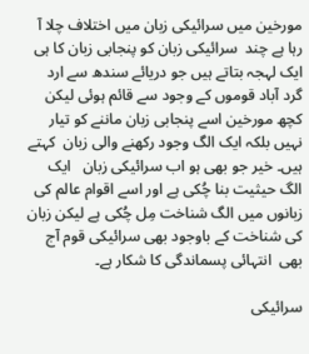مورخین میں سرائیکی زبان میں اختلاف چلا آ رہا ہے چند  سرائیکی زبان کو پنجابی زبان کا ہی ایک لہجہ بتاتے ہیں جو دریائے سندھ سے ارد گرد آباد قوموں کے وجود سے قائم ہوئی لیکن کچھ مورخین اسے پنجابی زبان ماننے کو تیار نہیں بلکہ ایک الگ وجود رکھنے والی زبان  کہتے ہیں۔ خیر جو بھی ہو اب سرائیکی زبان   ایک الگ حیثیت بنا چُکی ہے اور اسے اقوام عالم کی زبانوں میں الگ شناخت مِل چُکی ہے لیکن زبان کی شناخت کے باوجود بھی سرائیکی قوم آج بھی  انتہائی پسماندگی کا شکار ہے۔

سرائیکی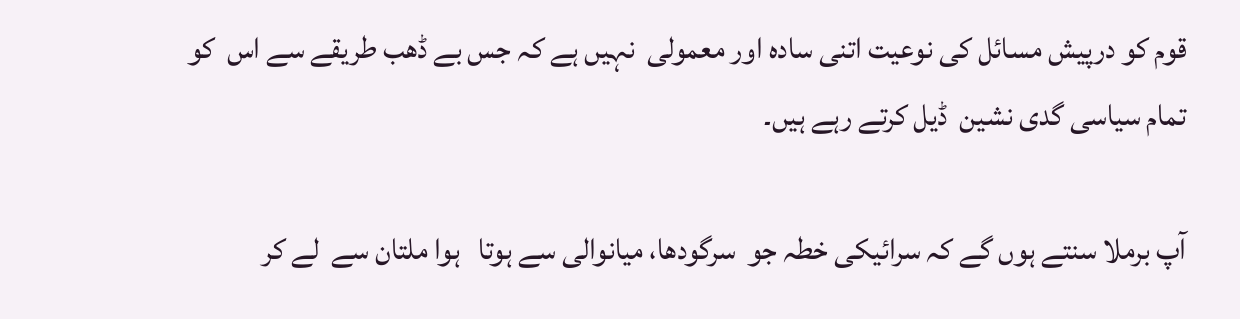قوم کو درپیش مسائل کی نوعیت اتنی سادہ اور معمولی  نہیں ہے کہ جس بے ڈھب طریقے سے اس  کو تمام سیاسی گدی نشین  ڈیل کرتے رہے ہیں۔

آپ برملا سنتے ہوں گے کہ سرائیکی خطہ جو  سرگودھا، میانوالی سے ہوتا   ہوا ملتان سے  لے کر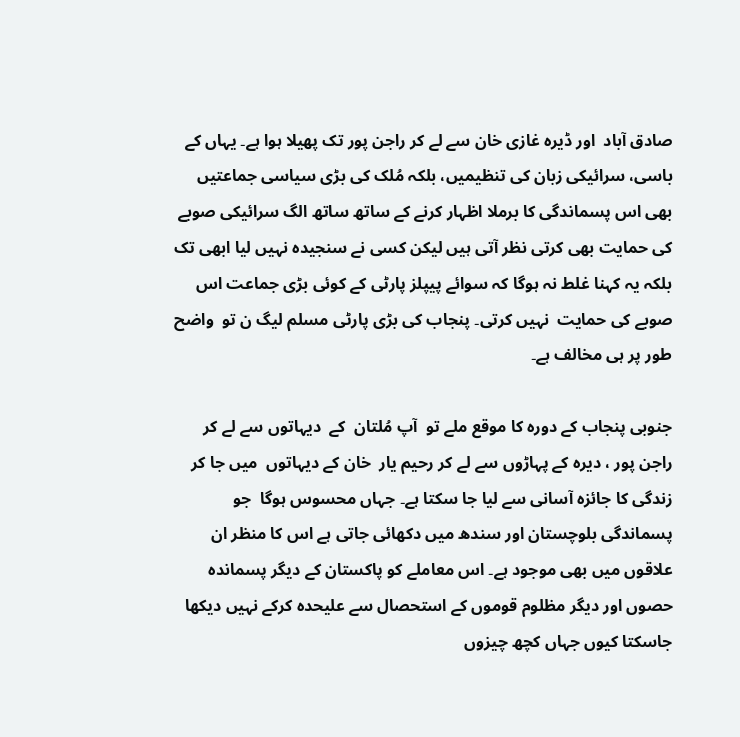صادق آباد  اور ڈیرہ غازی خان سے لے کر راجن پور تک پھیلا ہوا ہے۔ یہاں کے باسی، سرائیکی زبان کی تنظیمیں، بلکہ مُلک کی بڑی سیاسی جماعتیں بھی اس پسماندگی کا برملا اظہار کرنے کے ساتھ ساتھ الگ سرائیکی صوبے کی حمایت بھی کرتی نظر آتی ہیں لیکن کسی نے سنجیدہ نہیں لیا ابھی تک بلکہ یہ کہنا غلط نہ ہوگا کہ سوائے پیپلز پارٹی کے کوئی بڑی جماعت اس صوبے کی حمایت  نہیں کرتی۔ پنجاب کی بڑی پارٹی مسلم لیگ ن تو  واضح طور پر ہی مخالف ہے۔

جنوبی پنجاب کے دورہ کا موقع ملے تو  آپ مُلتان  کے  دیہاتوں سے لے کر راجن پور ، دیرہ کے پہاڑوں سے لے کر رحیم یار  خان کے دیہاتوں  میں جا کر زندگی کا جائزہ آسانی سے لیا جا سکتا ہے۔ جہاں محسوس ہوگا  جو پسماندگی بلوچستان اور سندھ میں دکھائی جاتی ہے اس کا منظر ان علاقوں میں بھی موجود ہے۔ اس معاملے کو پاکستان کے دیگر پسماندہ حصوں اور دیگر مظلوم قوموں کے استحصال سے علیحدہ کرکے نہیں دیکھا جاسکتا کیوں جہاں کچھ چیزوں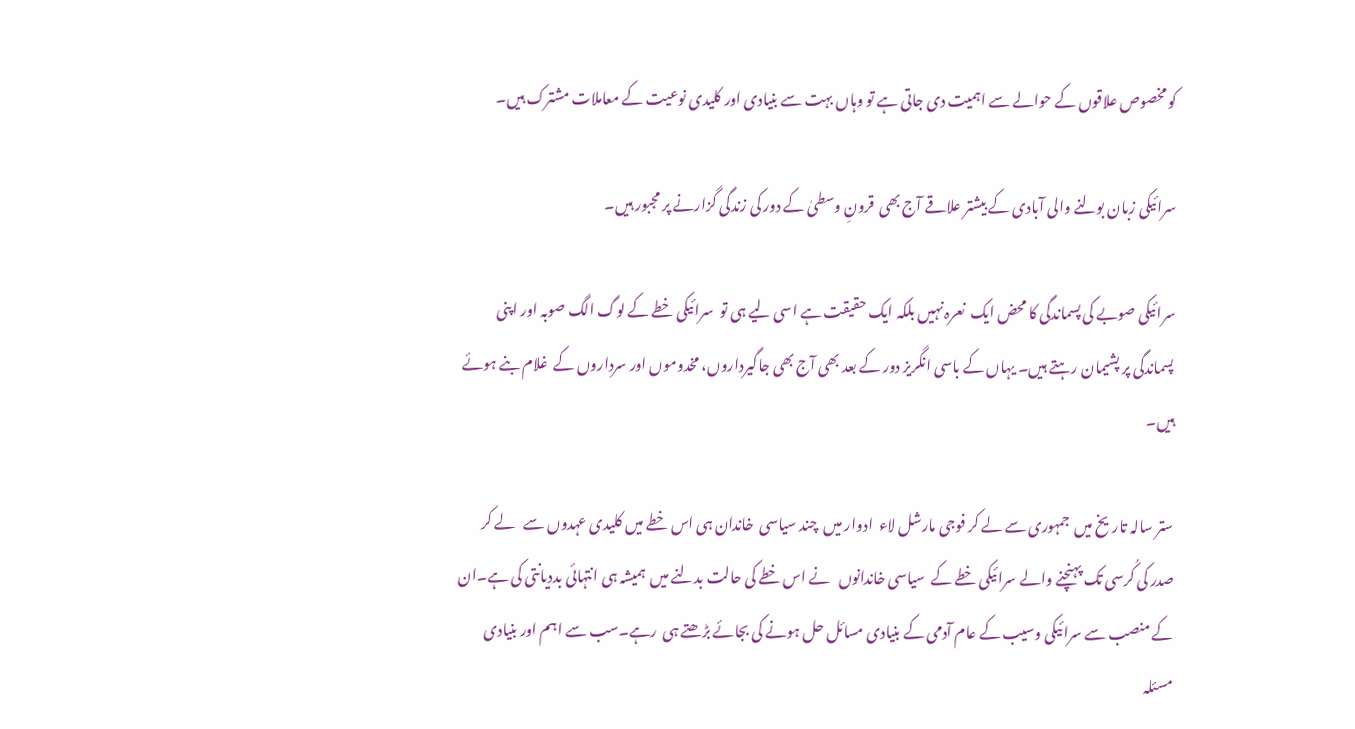کو مخصوص علاقوں کے حوالے سے اہمیت دی جاتی ہے تو وہاں بہت سے بنیادی اور کلیدی نوعیت کے معاملات مشترک ہیں۔

سرائیکی زبان بولنے والی آبادی کے بیشتر علاقے آج بھی  قرونِ وسطیٰ کے دور کی زندگی گزارنے پر مجبور ہیں۔

سرائیکی صوبے کی پسماندگی کا محض ایک  نعرہ نہیں بلکہ ایک حقیقت ہے اسی لیے ہی تو  سرائیکی خطے کے لوگ الگ صوبہ اور اپنی پسماندگی پر پشیمان رہتے ہیں۔ یہاں کے باسی انگریز دور کے بعد بھی آج بھی جاگیرداروں، مخدوموں اور سرداروں کے  غلام بنے ہوئے ہیں۔

ستر سالہ تاریخ میں  جمہوری سے لے کر فوجی مارشل لاء  ادوار میں  چند سیاسی  خاندان ہی اس خطے میں کلیدی عہدوں سے   لے کر  صدر کی کُرسی تک پہنچنے والے سرائیکی خطے کے  سیاسی خاندانوں   نے اس خطے کی حالت بدلنے میں  ہمیشہ ہی انتہائی بددیانتی کی ہے۔ان کے منصب سے سرائیکی وسیب کے عام آدمی کے بنیادی مسائل حل ہونے کی بجائے بڑھتے ہی  رہے۔سب سے اہم اور بنیادی مسئلہ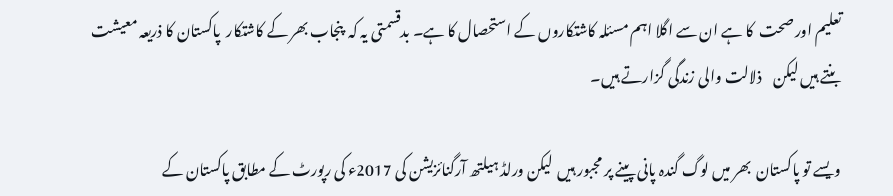تعلیم اور صحت  کا ہے ان سے اگلا اہم مسئلہ کاشتکاروں کے استحصال کا ہے۔ بدقسمتی یہ کہ  پنجاب بھر کے کاشتکار  پاکستان کا ذریعہ معیشت بنتے ہیں لیکن    ذلالت والی زندگی گزارتے ہیں۔

ویسے تو پاکستان  بھر میں لوگ گندہ پانی پینے پر مجبور ہیں  لیکن ورلڈ ہیلتھ آرگنائزیشن کی 2017ء کی رپورٹ کے مطابق پاکستان کے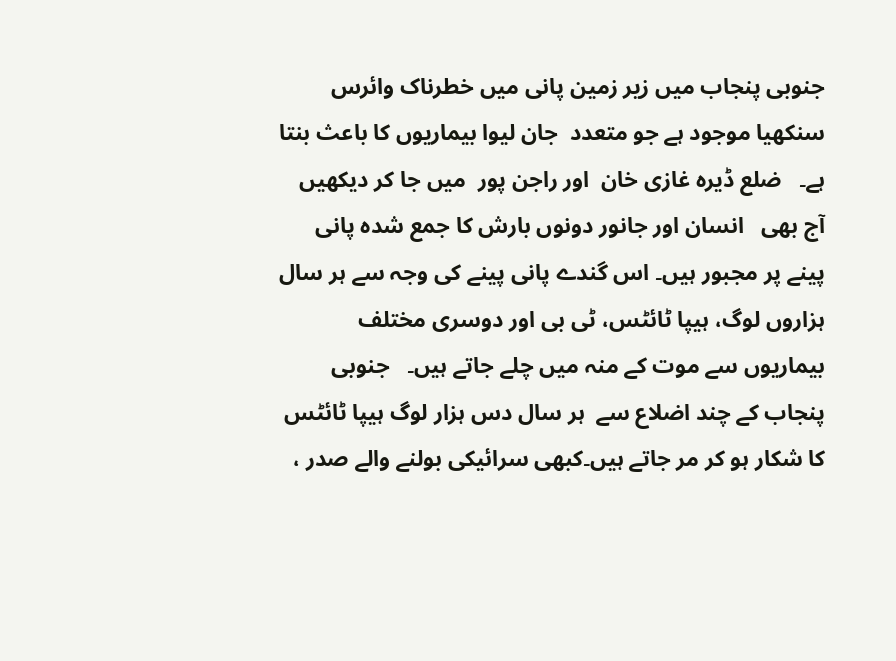جنوبی پنجاب میں زیر زمین پانی میں خطرناک وائرس سنکھیا موجود ہے جو متعدد  جان لیوا بیماریوں کا باعث بنتا ہے۔   ضلع ڈیرہ غازی خان  اور راجن پور  میں جا کر دیکھیں آج بھی   انسان اور جانور دونوں بارش کا جمع شدہ پانی پینے پر مجبور ہیں۔ اس گندے پانی پینے کی وجہ سے ہر سال ہزاروں لوگ، ہیپا ٹائٹس، ٹی بی اور دوسری مختلف بیماریوں سے موت کے منہ میں چلے جاتے ہیں۔   جنوبی پنجاب کے چند اضلاع سے  ہر سال دس ہزار لوگ ہیپا ٹائٹس کا شکار ہو کر مر جاتے ہیں۔کبھی سرائیکی بولنے والے صدر ،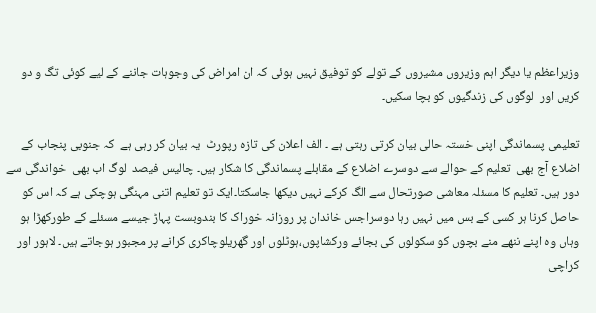وزیراعظم یا دیگر اہم وزیروں مشیروں کے تولے کو توفیق نہیں ہوئی کہ ان امراض کی وجوہات جاننے کے لیے کوئی تگ و دو کریں اور  لوگوں کی زندگیوں کو بچا سکیں۔

تعلیمی پسماندگی اپنی خستہ حالی بیان کرتی رہتی ہے ۔ الف اعلان کی تازہ رپورٹ  یہ بیان کر رہی ہے  کہ جنوبی پنجاب کے اضلاع آج بھی  تعلیم کے حوالے سے دوسرے اضلاع کے مقابلے پسماندگی کا شکار ہیں۔ چالیس فیصد  لوگ اب بھی  خواندگی سے دور ہیں۔ تعلیم کا مسئلہ معاشی صورتحال سے الگ کرکے نہیں دیکھا جاسکتا۔ایک تو تعلیم اتنی مہنگی ہوچکی ہے کہ اس کو حاصل کرنا ہر کسی کے بس میں نہیں رہا دوسراجس خاندان پر روزانہ خوراک کا بندوبست پہاڑ جیسے مسئلے کے طورکھڑا ہو وہاں وہ اپنے ننھے منے بچوں کو سکولوں کی بجائے ورکشاپوں،ہوٹلوں اور گھریلوچاکری کرانے پر مجبور ہوجاتے ہیں۔ لاہور اور کراچی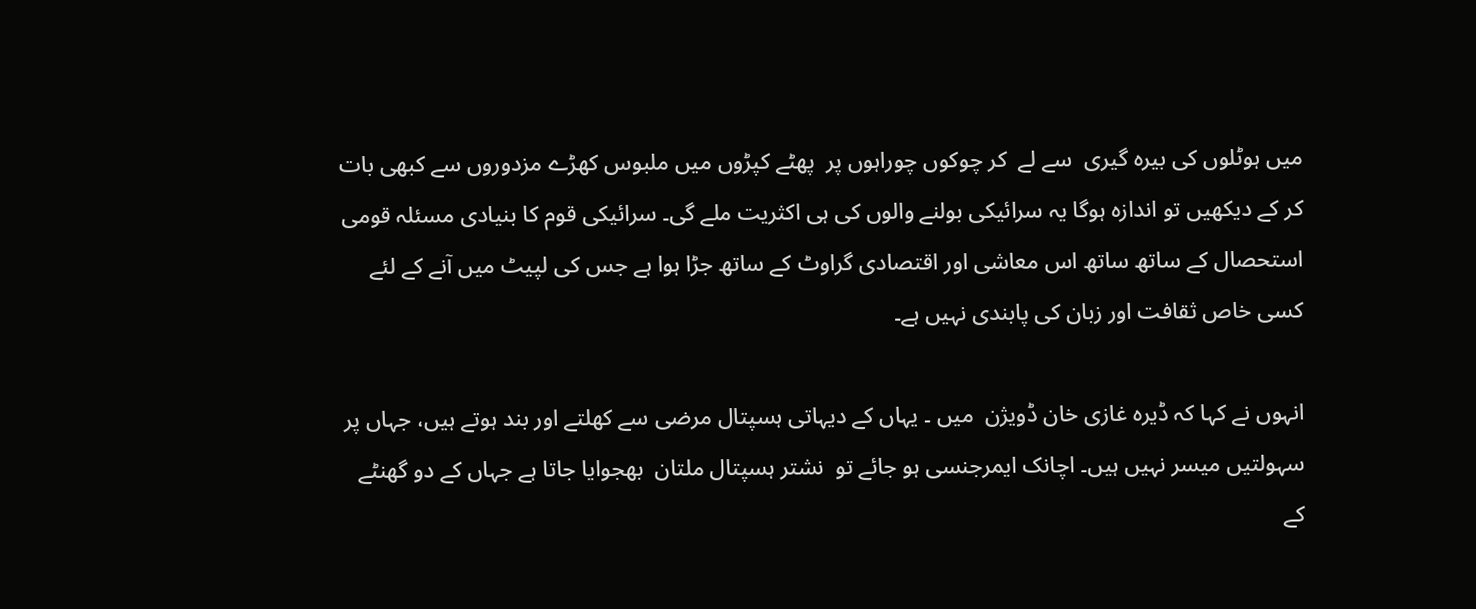میں ہوٹلوں کی بیرہ گیری  سے لے  کر چوکوں چوراہوں پر  پھٹے کپڑوں میں ملبوس کھڑے مزدوروں سے کبھی بات کر کے دیکھیں تو اندازہ ہوگا یہ سرائیکی بولنے والوں کی ہی اکثریت ملے گی۔ سرائیکی قوم کا بنیادی مسئلہ قومی استحصال کے ساتھ ساتھ اس معاشی اور اقتصادی گراوٹ کے ساتھ جڑا ہوا ہے جس کی لپیٹ میں آنے کے لئے کسی خاص ثقافت اور زبان کی پابندی نہیں ہے۔

انہوں نے کہا کہ ڈیرہ غازی خان ڈویژن  میں ۔ یہاں کے دیہاتی ہسپتال مرضی سے کھلتے اور بند ہوتے ہیں، جہاں پر سہولتیں میسر نہیں ہیں۔ اچانک ایمرجنسی ہو جائے تو  نشتر ہسپتال ملتان  بھجوایا جاتا ہے جہاں کے دو گھنٹے کے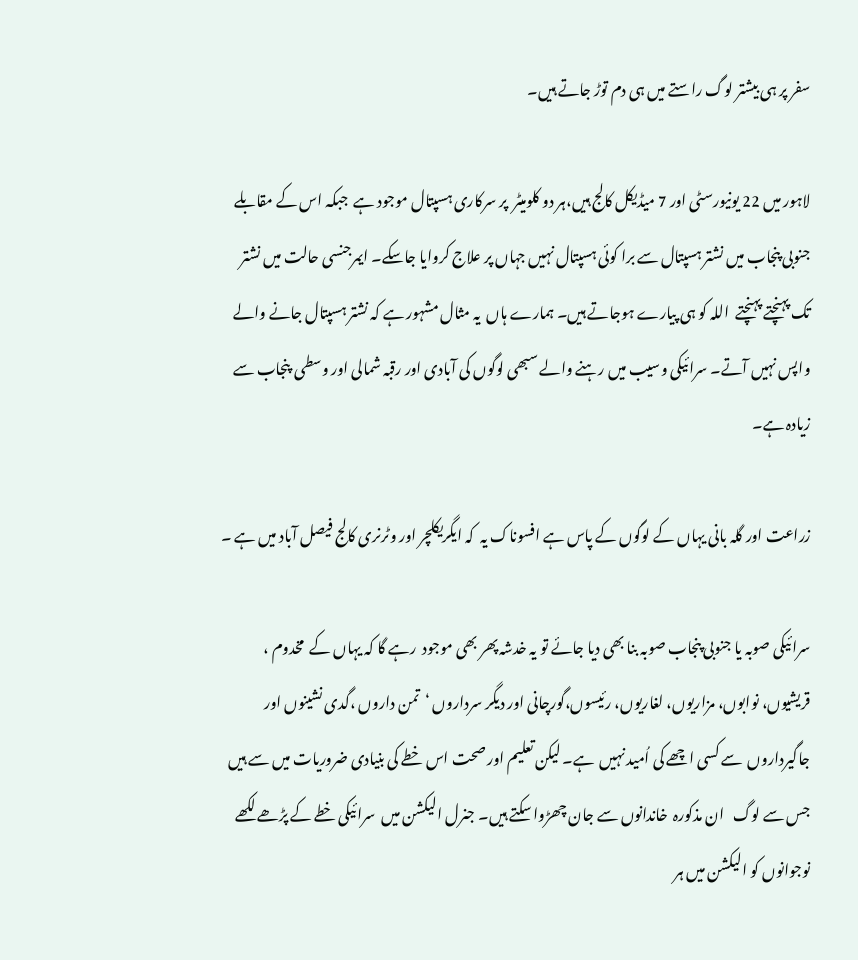سفر پر ہی بیشتر لوگ راستے میں ہی دم توڑ جاتے ہیں۔

لاہور میں 22 یونیورسٹی اور 7 میڈیکل کالج ہیں،ہر دو کلومیٹر  پر سرکاری ہسپتال موجود ہے  جبکہ اس کے مقابلے جنوبی پنجاب میں نشتر ہسپتال سے برا کوئی ہسپتال نہیں جہاں پر علاج کروایا جاسکے۔ ایمرجنسی حالت میں نشتر تک پہنچتے پہنچتے  اللہ کو ہی پیارے ہوجاتے ہیں۔ ہمارے ہاں  یہ مثال مشہور ہے کہ نشتر ہسپتال جانے والے واپس نہیں آتے۔ سرائیکی وسیب میں رہنے والے سبھی لوگوں کی آبادی اور رقبہ شمالی اور وسطی  پنجاب سے زیادہ ہے۔

زراعت اور گلہ بانی یہاں کے لوگوں کے پاس ہے افسوناک یہ  کہ ایگریکلچر اور وٹرنری کالج فیصل آباد میں ہے ۔

سرائیکی صوبہ یا جنوبی پنجاب صوبہ بنا بھی دیا جائے تو یہ خدشہ پھر بھی موجود  رہے گا کہ یہاں کے  مخدوم ، قریشیوں، نوابوں، مزاریوں، لغاریوں، رئیسوں،گورچانی اور دیگر سرداروں ‘تمن داروں ،گدی نشینوں اور جاگیرداروں  سے کسی اچھے کی اُمید نہیں  ہے۔ لیکن تعلیم اور صحت اس خطے کی بنیادی ضروریات میں سے ہیں جس سے لوگ   ان مذکورہ  خاندانوں سے جان چھڑوا سکتے ہیں۔ جنرل الیکشن میں  سرائیکی خطے کے پڑھے لکھے نوجوانوں کو الیکشن میں ہر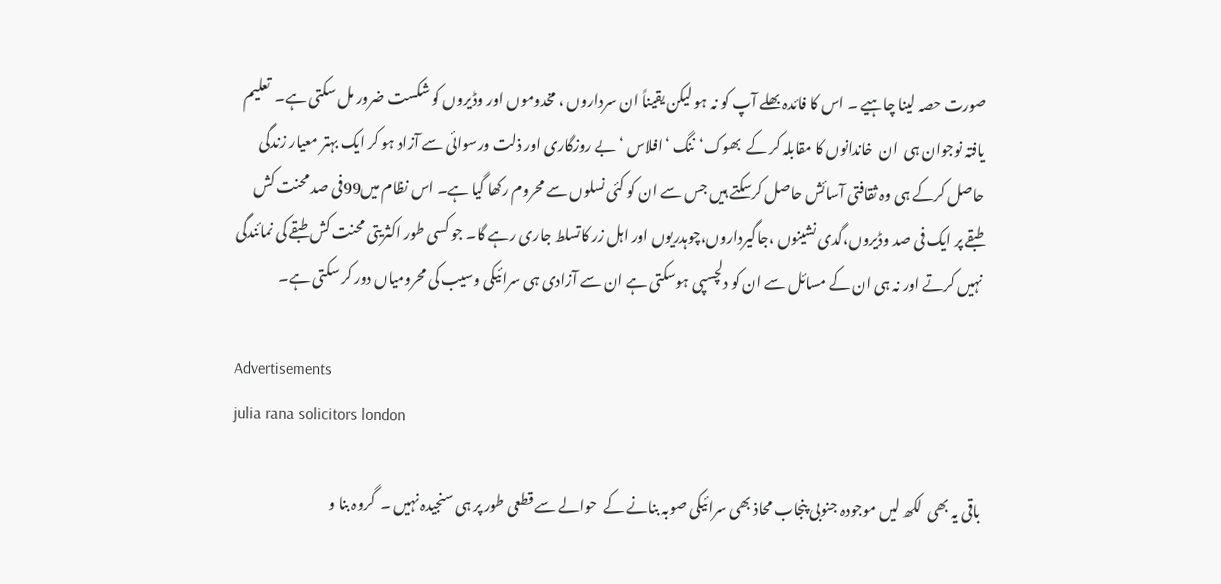صورت حصہ لینا چاہیے ۔ اس کا فائدہ بھلے آپ کو نہ ہو لیکن یقیناً ان سرداروں ، مخدوموں اور وڈیروں کو شکست ضرور مل سکتی ہے۔  تعلیم یافتہ نوجوان ہی  ان  خاندانوں کا مقابلہ کر کے  بھوک‘ننگ ‘افلاس ‘بے روزگاری اور ذلت ورسوائی سے آزاد ہو کر ایک بہتر معیار زندگی حاصل کرکے ہی وہ ثقافتی آسائش حاصل کرسکتے ہیں جس سے ان کو کئی نسلوں سے محروم رکھا گیا ہے۔ اس نظام میں99فی صد محنت کش طبقے پر ایک فی صد وڈیروں،گدی نشینوں ،جاگیرداروں،چوہدریوں اور اہل زر کاتسلط جاری رہے گا۔ جو کسی طور اکثریتی محنت کش طبقے کی نمائندگی نہیں کرتے اور نہ ہی ان کے مسائل سے ان کو دلچسپی ہوسکتی ہے ان سے آزادی ہی سرائیکی وسیب کی محرومیاں دور کر سکتی ہے۔

Advertisements
julia rana solicitors london

باقی یہ بھی  لکھ لیں موجودہ جنوبی پنجاب محاذ بھی سرائیکی صوبہ بنانے کے  حوالے سے قطعی طور پر ہی سنجیدہ نہیں ۔  گروہ بنا و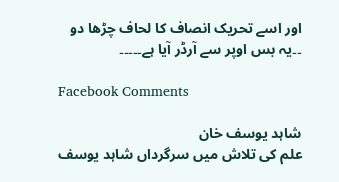اور اسے تحریک انصاف کا لحاف چڑھا دو ۔۔یہ بس اوپر سے آرڈر آیا ہے۔۔۔۔۔

Facebook Comments

شاہد یوسف خان
علم کی تلاش میں سرگرداں شاہد یوسف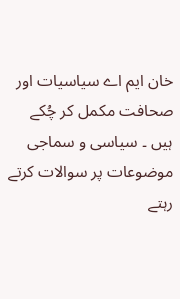خان ایم اے سیاسیات اور صحافت مکمل کر چُکے ہیں ۔ سیاسی و سماجی موضوعات پر سوالات کرتے رہتے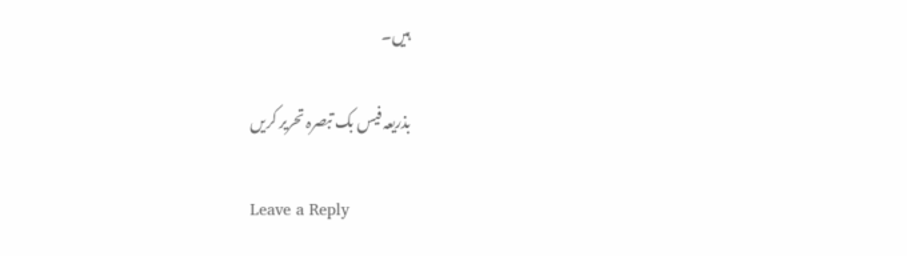ہیں۔

بذریعہ فیس بک تبصرہ تحریر کریں

Leave a Reply